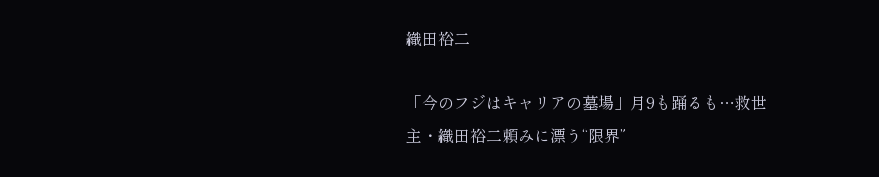織田裕二

「今のフジはキャリアの墓場」月9も踊るも…救世主・織田裕二頼みに漂う“限界”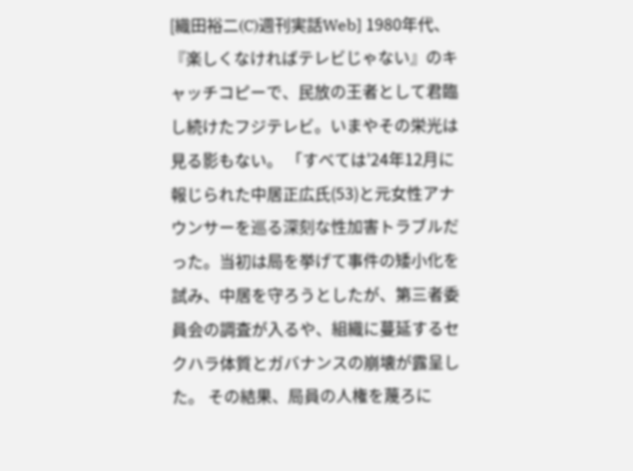[織田裕二(C)週刊実話Web] 1980年代、『楽しくなければテレビじゃない』のキャッチコピーで、民放の王者として君臨し続けたフジテレビ。いまやその栄光は見る影もない。 「すべては'24年12月に報じられた中居正広氏(53)と元女性アナウンサーを巡る深刻な性加害トラブルだった。当初は局を挙げて事件の矮小化を試み、中居を守ろうとしたが、第三者委員会の調査が入るや、組織に蔓延するセクハラ体質とガバナンスの崩壊が露呈した。 その結果、局員の人権を蔑ろに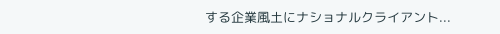する企業風土にナショナルクライアント...